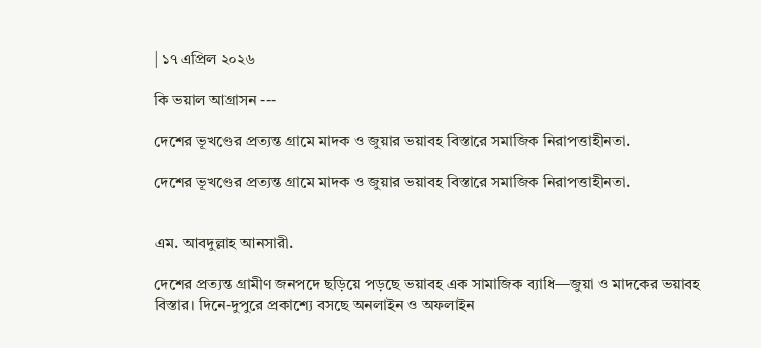| ১৭ এপ্রিল ২০২৬

কি ভয়াল আগ্রাসন ---

দেশের ভূখণ্ডের প্রত্যন্ত গ্রামে মাদক ও জুয়ার ভয়াবহ বিস্তারে সমাজিক নিরাপত্তাহীনতা.

দেশের ভূখণ্ডের প্রত্যন্ত গ্রামে মাদক ও জুয়ার ভয়াবহ বিস্তারে সমাজিক নিরাপত্তাহীনতা.


এম. আবদুল্লাহ আনসারী.

দেশের প্রত্যন্ত গ্রামীণ জনপদে ছড়িয়ে পড়ছে ভয়াবহ এক সামাজিক ব্যাধি—জুয়া ও মাদকের ভয়াবহ বিস্তার। দিনে-দুপুরে প্রকাশ্যে বসছে অনলাইন ও অফলাইন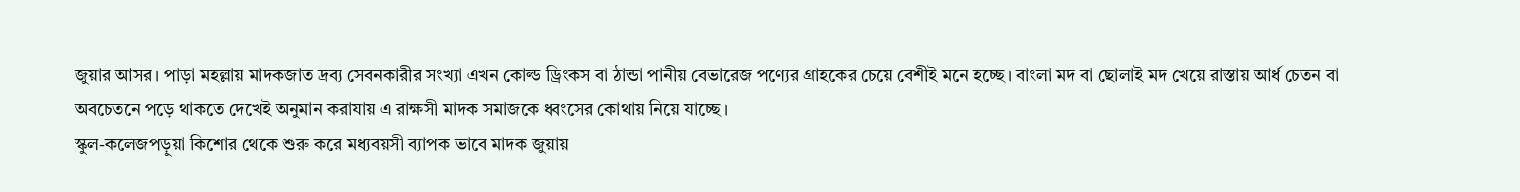জুয়ার আসর। পাড়া মহল্লায় মাদকজাত দ্রব্য সেবনকারীর সংখ্যা এখন কোল্ড ড্রিংকস বা ঠান্ডা পানীয় বেভারেজ পণ্যের গ্রাহকের চেয়ে বেশীই মনে হচ্ছে। বাংলা মদ বা ছোলাই মদ খেয়ে রাস্তায় আর্ধ চেতন বা অবচেতনে পড়ে থাকতে দেখেই অনুমান করাযায় এ রাক্ষসী মাদক সমাজকে ধ্বংসের কোথায় নিয়ে যাচ্ছে।
স্কুল-কলেজপড়ুয়া কিশোর থেকে শুরু করে মধ্যবয়সী ব্যাপক ভাবে মাদক জুয়ায়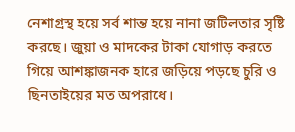নেশাগ্রস্থ হয়ে সর্ব শান্ত হয়ে নানা জটিলতার সৃষ্টি করছে। জুয়া ও মাদকের টাকা যোগাড় করতে গিয়ে আশঙ্কাজনক হারে জড়িয়ে পড়ছে চুরি ও ছিনতাইয়ের মত অপরাধে।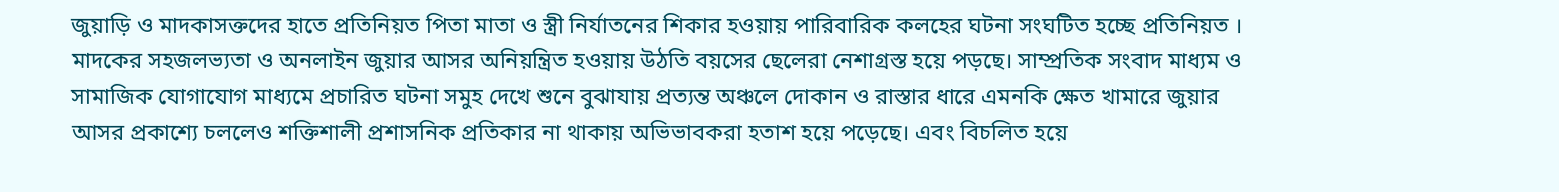জুয়াড়ি ও মাদকাসক্তদের হাতে প্রতিনিয়ত পিতা মাতা ও স্ত্রী নির্যাতনের শিকার হওয়ায় পারিবারিক কলহের ঘটনা সংঘটিত হচ্ছে প্রতিনিয়ত ।
মাদকের সহজলভ্যতা ও অনলাইন জুয়ার আসর অনিয়ন্ত্রিত হওয়ায় উঠতি বয়সের ছেলেরা নেশাগ্রস্ত হয়ে পড়ছে। সাম্প্রতিক সংবাদ মাধ্যম ও সামাজিক যোগাযোগ মাধ্যমে প্রচারিত ঘটনা সমুহ দেখে শুনে বুঝাযায় প্রত্যন্ত অঞ্চলে দোকান ও রাস্তার ধারে এমনকি ক্ষেত খামারে জুয়ার আসর প্রকাশ্যে চললেও শক্তিশালী প্রশাসনিক প্রতিকার না থাকায় অভিভাবকরা হতাশ হয়ে পড়েছে। এবং বিচলিত হয়ে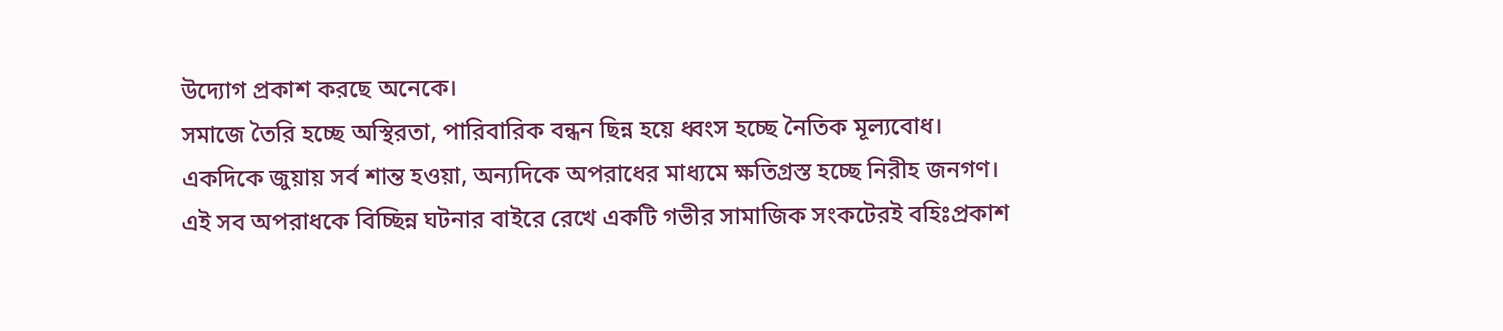উদ্যোগ প্রকাশ করছে অনেকে।
সমাজে তৈরি হচ্ছে অস্থিরতা, পারিবারিক বন্ধন ছিন্ন হয়ে ধ্বংস হচ্ছে নৈতিক মূল্যবোধ।
একদিকে জুয়ায় সর্ব শান্ত হওয়া, অন্যদিকে অপরাধের মাধ্যমে ক্ষতিগ্রস্ত হচ্ছে নিরীহ জনগণ।
এই সব অপরাধকে বিচ্ছিন্ন ঘটনার বাইরে রেখে একটি গভীর সামাজিক সংকটেরই বহিঃপ্রকাশ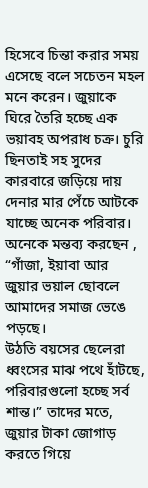হিসেবে চিন্তা করার সময় এসেছে বলে সচেতন মহল মনে করেন। জুয়াকে ঘিরে তৈরি হচ্ছে এক ভয়াবহ অপরাধ চক্র। চুরি ছিনতাই সহ সুদের কারবারে জড়িয়ে দায় দেনার মার পেঁচে আটকে যাচ্ছে অনেক পরিবার।
অনেকে মন্তব্য করছেন , “গাঁজা, ইয়াবা আর জুয়ার ভয়াল ছোবলে আমাদের সমাজ ভেঙে পড়ছে।
উঠতি বয়সের ছেলেরা ধ্বংসের মাঝ পথে হাঁটছে, পরিবারগুলো হচ্ছে সর্ব শান্ত।” তাদের মতে, জুয়ার টাকা জোগাড় করতে গিয়ে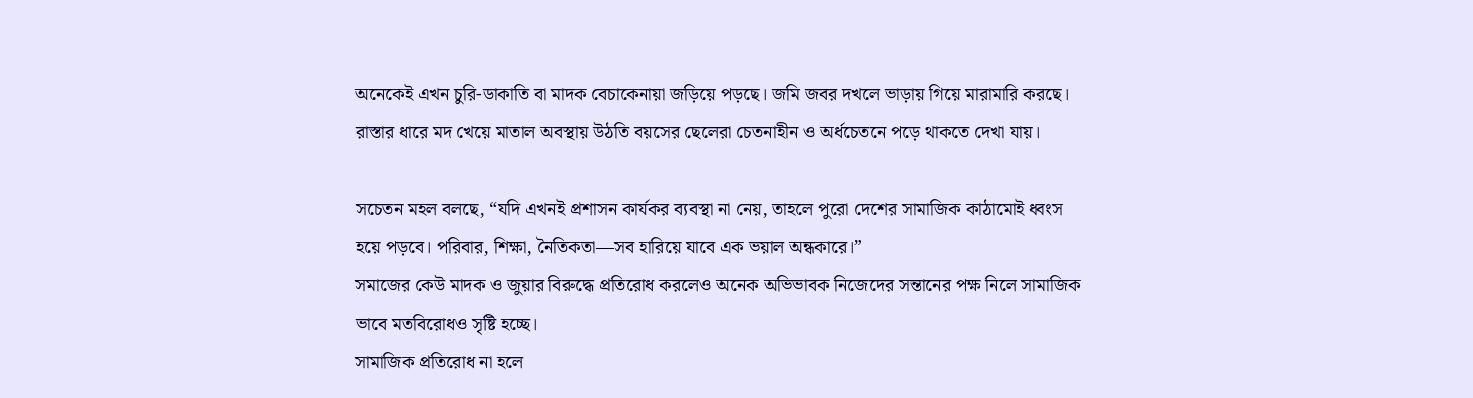অনেকেই এখন চুরি-ডাকাতি বা মাদক বেচাকেনায়া জড়িয়ে পড়ছে। জমি জবর দখলে ভাড়ায় গিয়ে মারামারি করছে।
রাস্তার ধারে মদ খেয়ে মাতাল অবস্থায় উঠতি বয়সের ছেলেরা চেতনাহীন ও অর্ধচেতনে পড়ে থাকতে দেখা যায়।

সচেতন মহল বলছে, “যদি এখনই প্রশাসন কার্যকর ব্যবস্থা না নেয়, তাহলে পুরো দেশের সামাজিক কাঠামোই ধ্বংস হয়ে পড়বে। পরিবার, শিক্ষা, নৈতিকতা—সব হারিয়ে যাবে এক ভয়াল অন্ধকারে।”
সমাজের কেউ মাদক ও জুয়ার বিরুদ্ধে প্রতিরোধ করলেও অনেক অভিভাবক নিজেদের সন্তানের পক্ষ নিলে সামাজিক ভাবে মতবিরোধও সৃষ্টি হচ্ছে।
সামাজিক প্রতিরোধ না হলে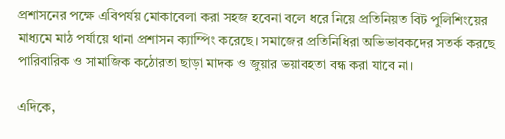প্রশাসনের পক্ষে এবিপর্যয় মোকাবেলা করা সহজ হবেনা বলে ধরে নিয়ে প্রতিনিয়ত বিট পুলিশিংয়ের মাধ্যমে মাঠ পর্যায়ে থানা প্রশাসন ক্যাম্পিং করেছে। সমাজের প্রতিনিধিরা অভিভাবকদের সতর্ক করছে পারিবারিক ও সামাজিক কঠোরতা ছাড়া মাদক ও জুয়ার ভয়াবহতা বন্ধ করা যাবে না।

এদিকে,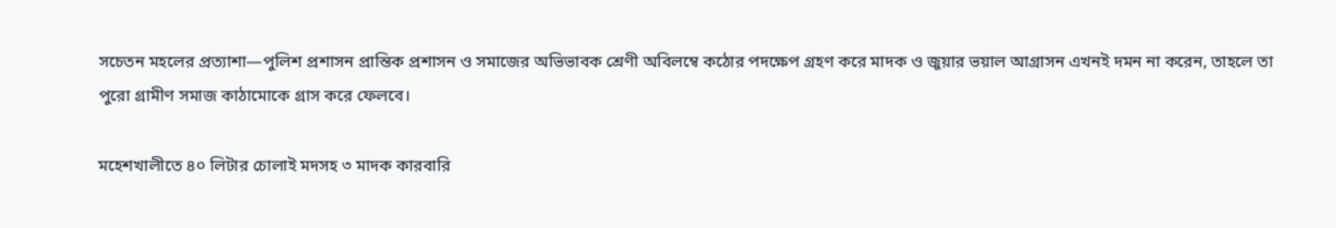সচেতন মহলের প্রত্যাশা—পুলিশ প্রশাসন প্রান্তিক প্রশাসন ও সমাজের অভিভাবক শ্রেণী অবিলম্বে কঠোর পদক্ষেপ গ্রহণ করে মাদক ও জুয়ার ভয়াল আগ্রাসন এখনই দমন না করেন, তাহলে তা পুরো গ্রামীণ সমাজ কাঠামোকে গ্রাস করে ফেলবে।

মহেশখালীতে ৪০ লিটার চোলাই মদসহ ৩ মাদক কারবারি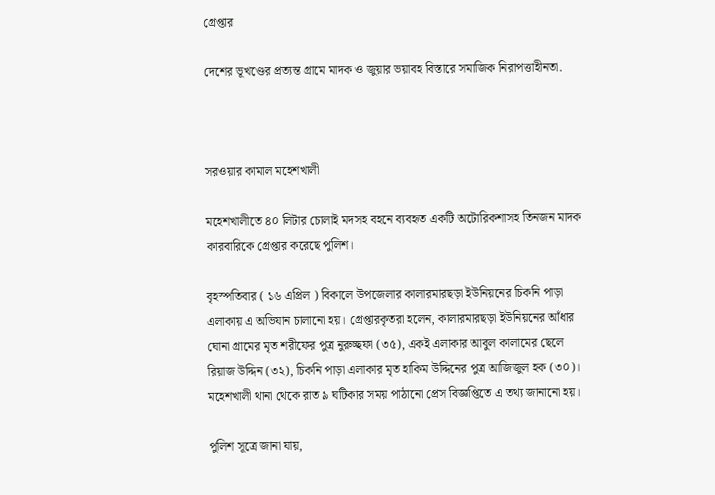গ্রেপ্তার

দেশের ভূখণ্ডের প্রত্যন্ত গ্রামে মাদক ও জুয়ার ভয়াবহ বিস্তারে সমাজিক নিরাপত্তাহীনতা.



সরওয়ার কামাল মহেশখালী

মহেশখালীতে ৪০ লিটার চোলাই মদসহ বহনে ব্যবহৃত একটি অটোরিকশাসহ তিনজন মাদক কারবারিকে গ্রেপ্তার করেছে পুলিশ।

বৃহস্পতিবার ( ১৬ এপ্রিল ) বিকালে উপজেলার কালারমারছড়া ইউনিয়নের চিকনি পাড়া এলাকায় এ অভিযান চালানো হয়। গ্রেপ্তারকৃতরা হলেন, কালারমারছড়া ইউনিয়নের আঁধার ঘোনা গ্রামের মৃত শরীফের পুত্র নুরুচ্ছফা (৩৫), একই এলাকার আবুল কালামের ছেলে রিয়াজ উদ্দিন (৩২), চিকনি পাড়া এলাকার মৃত হাকিম উদ্দিনের পুত্র আজিজুল হক (৩০)।
মহেশখালী থানা থেকে রাত ৯ ঘটিকার সময় পাঠানো প্রেস বিজ্ঞপ্তিতে এ তথ্য জানানো হয়।

পুলিশ সূত্রে জানা যায়,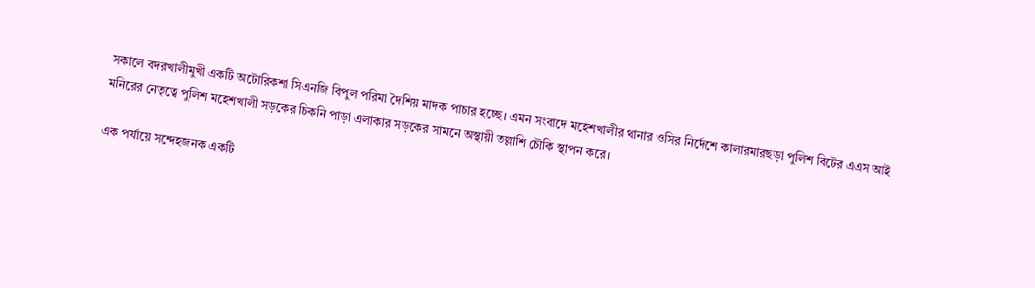সকালে বদরখালীমুখী একটি অটোরিকশা সিএনজি বিপুল পরিমা দৈশিয় মাদক পাচার হচ্ছে। এমন সংবাদে মহেশখালীর থানার ওসির নির্দেশে কালারমারছড়া পুলিশ বিটের এএস আই মনিরের নেতৃত্বে পুলিশ মহেশখালী সড়কের চিকনি পাড়া এলাকার সড়কের সামনে অস্থায়ী তল্লাশি চৌকি স্থাপন করে।

এক পর্যায়ে সন্দেহজনক একটি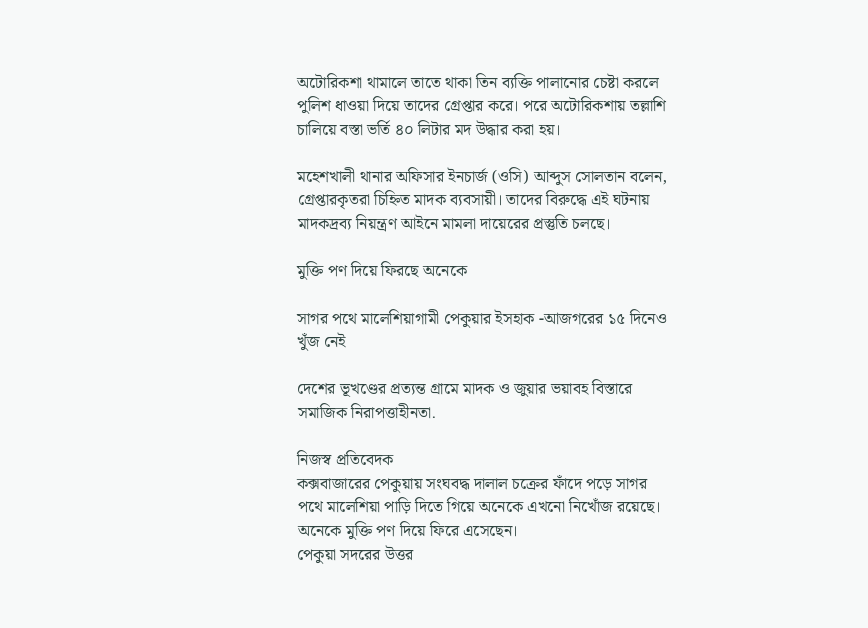অটোরিকশা থামালে তাতে থাকা তিন ব্যক্তি পালানোর চেষ্টা করলে পুলিশ ধাওয়া দিয়ে তাদের গ্রেপ্তার করে। পরে অটোরিকশায় তল্লাশি চালিয়ে বস্তা ভর্তি ৪০ লিটার মদ উদ্ধার করা হয়।

মহেশখালী থানার অফিসার ইনচার্জ (ওসি) আব্দুস সোলতান বলেন, গ্রেপ্তারকৃতরা চিহ্নিত মাদক ব্যবসায়ী। তাদের বিরুদ্ধে এই ঘটনায় মাদকদ্রব্য নিয়ন্ত্রণ আইনে মামলা দায়েরের প্রস্তুতি চলছে।

মুক্তি পণ দিয়ে ফিরছে অনেকে

সাগর পথে মালেশিয়াগামী পেকুয়ার ইসহাক -আজগরের ১৫ দিনেও খুঁজ নেই

দেশের ভূখণ্ডের প্রত্যন্ত গ্রামে মাদক ও জুয়ার ভয়াবহ বিস্তারে সমাজিক নিরাপত্তাহীনতা.

নিজস্ব প্রতিবেদক
কক্সবাজারের পেকুয়ায় সংঘবদ্ধ দালাল চক্রের ফাঁদে পড়ে সাগর পথে মালেশিয়া পাড়ি দিতে গিয়ে অনেকে এখনো নিখোঁজ রয়েছে। অনেকে মুক্তি পণ দিয়ে ফিরে এসেছেন।
পেকুয়া সদরের উত্তর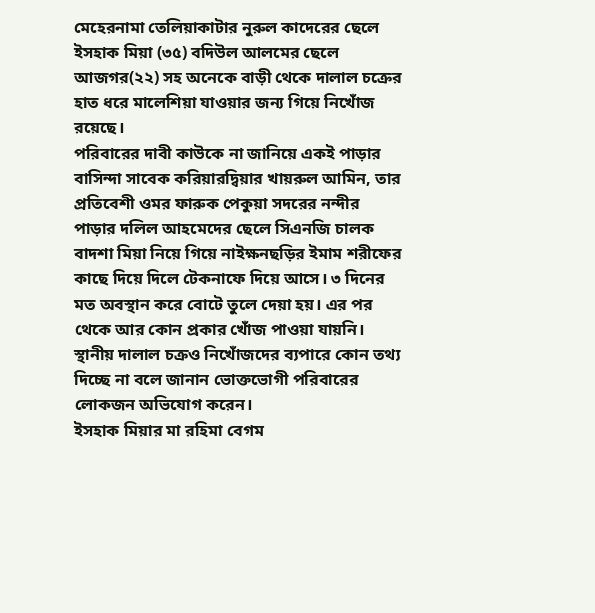মেহেরনামা তেলিয়াকাটার নুরুল কাদেরের ছেলে ইসহাক মিয়া (৩৫) বদিউল আলমের ছেলে আজগর(২২) সহ অনেকে বাড়ী থেকে দালাল চক্রের হাত ধরে মালেশিয়া যাওয়ার জন্য গিয়ে নিখোঁজ রয়েছে।
পরিবারের দাবী কাউকে না জানিয়ে একই পাড়ার বাসিন্দা সাবেক করিয়ারদ্বিয়ার খায়রুল আমিন, তার প্রতিবেশী ওমর ফারুক পেকুয়া সদরের নন্দীর পাড়ার দলিল আহমেদের ছেলে সিএনজি চালক বাদশা মিয়া নিয়ে গিয়ে নাইক্ষনছড়ির ইমাম শরীফের কাছে দিয়ে দিলে টেকনাফে দিয়ে আসে। ৩ দিনের মত অবস্থান করে বোটে তুলে দেয়া হয়। এর পর থেকে আর কোন প্রকার খোঁজ পাওয়া যায়নি। স্থানীয় দালাল চক্রও নিখোঁজদের ব্যপারে কোন তথ্য দিচ্ছে না বলে জানান ভোক্তভোগী পরিবারের লোকজন অভিযোগ করেন।
ইসহাক মিয়ার মা রহিমা বেগম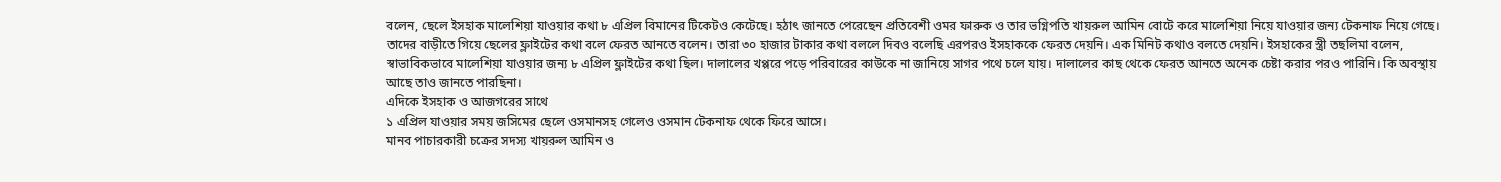বলেন, ছেলে ইসহাক মালেশিয়া যাওয়ার কথা ৮ এপ্রিল বিমানের টিকেটও কেটেছে। হঠাৎ জানতে পেরেছেন প্রতিবেশী ওমর ফারুক ও তার ভগ্নিপতি খায়রুল আমিন বোটে করে মালেশিয়া নিয়ে যাওয়ার জন্য টেকনাফ নিয়ে গেছে। তাদের বাড়ীতে গিয়ে ছেলের ফ্লাইটের কথা বলে ফেরত আনতে বলেন। তারা ৩০ হাজার টাকার কথা বললে দিবও বলেছি এরপরও ইসহাককে ফেরত দেয়নি। এক মিনিট কথাও বলতে দেয়নি। ইসহাকের স্ত্রী তছলিমা বলেন, স্বাভাবিকভাবে মালেশিয়া যাওয়ার জন্য ৮ এপ্রিল ফ্লাইটের কথা ছিল। দালালের খপ্পরে পড়ে পরিবারের কাউকে না জানিয়ে সাগর পথে চলে যায়। দালালের কাছ থেকে ফেরত আনতে অনেক চেষ্টা করার পরও পারিনি। কি অবস্থায় আছে তাও জানতে পারছিনা।
এদিকে ইসহাক ও আজগরের সাথে
১ এপ্রিল যাওয়ার সময় জসিমের ছেলে ওসমানসহ গেলেও ওসমান টেকনাফ থেকে ফিরে আসে।
মানব পাচারকারী চক্রের সদস্য খায়রুল আমিন ও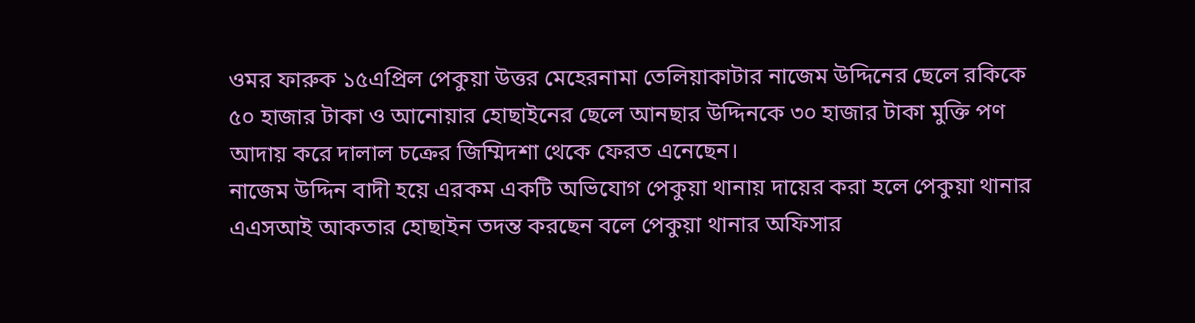ওমর ফারুক ১৫এপ্রিল পেকুয়া উত্তর মেহেরনামা তেলিয়াকাটার নাজেম উদ্দিনের ছেলে রকিকে ৫০ হাজার টাকা ও আনোয়ার হোছাইনের ছেলে আনছার উদ্দিনকে ৩০ হাজার টাকা মুক্তি পণ আদায় করে দালাল চক্রের জিম্মিদশা থেকে ফেরত এনেছেন।
নাজেম উদ্দিন বাদী হয়ে এরকম একটি অভিযোগ পেকুয়া থানায় দায়ের করা হলে পেকুয়া থানার এএসআই আকতার হোছাইন তদন্ত করছেন বলে পেকুয়া থানার অফিসার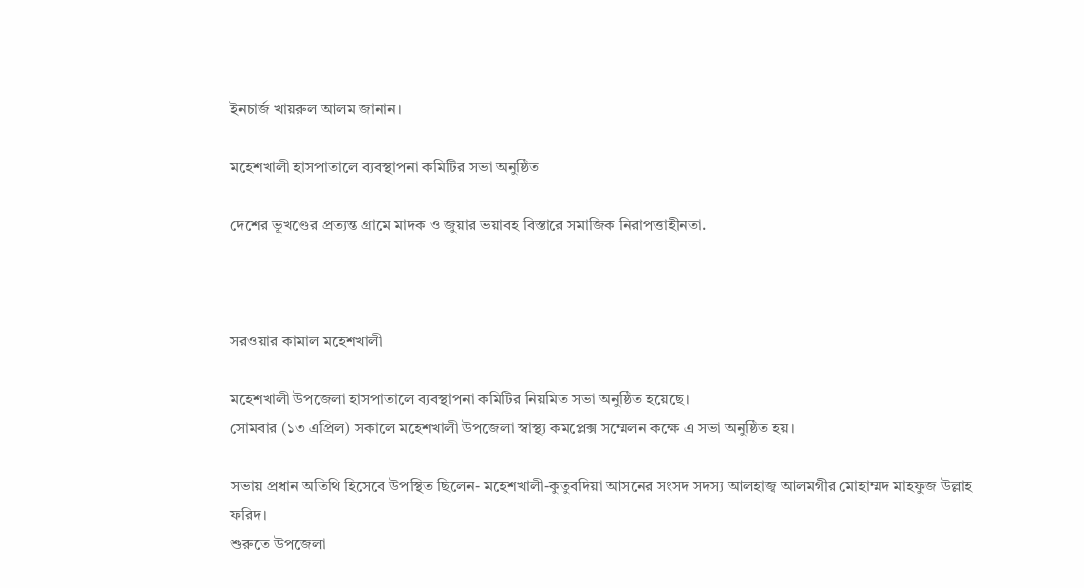ইনচার্জ খায়রুল আলম জানান।

মহেশখালী হাসপাতালে ব্যবস্থাপনা কমিটির সভা অনুষ্ঠিত

দেশের ভূখণ্ডের প্রত্যন্ত গ্রামে মাদক ও জুয়ার ভয়াবহ বিস্তারে সমাজিক নিরাপত্তাহীনতা.



সরওয়ার কামাল মহেশখালী

মহেশখালী উপজেলা হাসপাতালে ব্যবস্থাপনা কমিটির নিয়মিত সভা অনুষ্ঠিত হয়েছে।
সোমবার (১৩ এপ্রিল) সকালে মহেশখালী উপজেলা স্বাস্থ্য কমপ্লেক্স সম্মেলন কক্ষে এ সভা অনুষ্ঠিত হয়।

সভায় প্রধান অতিথি হিসেবে উপস্থিত ছিলেন- মহেশখালী-কুতুবদিয়া আসনের সংসদ সদস্য আলহাজ্ব আলমগীর মোহাম্মদ মাহফুজ উল্লাহ ফরিদ।
শুরুতে উপজেলা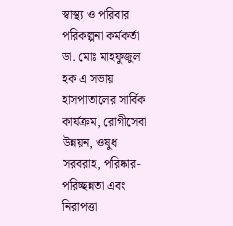স্বাস্থ্য ও পরিবার পরিকল্পনা কর্মকর্তা ডা. মোঃ মাহফুজুল হক এ সভায় হাসপাতালের সার্বিক কার্যক্রম, রোগীসেবা উন্নয়ন, ওষুধ সরবরাহ, পরিষ্কার-পরিচ্ছন্নতা এবং নিরাপত্তা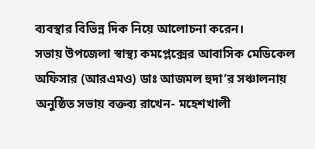ব্যবস্থার বিভিন্ন দিক নিয়ে আলোচনা করেন।
সভায় উপজেলা স্বাস্থ্য কমপ্লেক্সের আবাসিক মেডিকেল অফিসার (আরএমও) ডাঃ আজমল হুদা’র সঞ্চালনায় অনুষ্ঠিত সভায় বক্তব্য রাখেন- মহেশখালী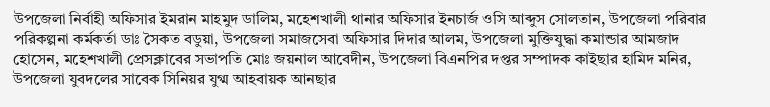উপজেলা নির্বাহী অফিসার ইমরান মাহমুদ ডালিম, মহেশখালী থানার অফিসার ইনচার্জ ওসি আব্দুস সোলতান, উপজেলা পরিবার পরিকল্পনা কর্মকর্তা ডাঃ সৈকত বডুয়া, উপজেলা সমাজসেবা অফিসার দিদার আলম, উপজেলা মুক্তিযুদ্ধা কমান্ডার আমজাদ হোসেন, মহেশখালী প্রেসক্লাবের সভাপতি মোঃ জয়নাল আবেদীন, উপজেলা বিএনপির দপ্তর সম্পাদক কাইছার হামিদ মনির, উপজেলা যুবদলের সাবেক সিনিয়র যুগ্ম আহবায়ক আনছার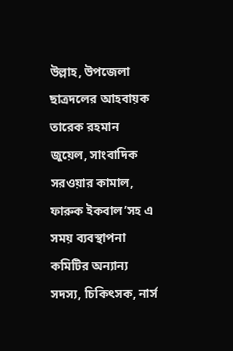উল্লাহ, উপজেলা ছাত্রদলের আহবায়ক তারেক রহমান জুয়েল, সাংবাদিক সরওয়ার কামাল, ফারুক ইকবাল’সহ এ সময় ব্যবস্থাপনা কমিটির অন্যান্য সদস্য, চিকিৎসক, নার্স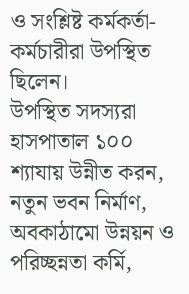ও সংশ্লিষ্ট কর্মকর্তা-কর্মচারীরা উপস্থিত ছিলেন।
উপস্থিত সদস্যরা হাসপাতাল ১০০ শ্যাযায় উন্নীত করন, নতুন ভবন নির্মাণ, অবকাঠামো উন্নয়ন ও পরিচ্ছন্নতা কর্মি,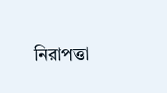নিরাপত্তা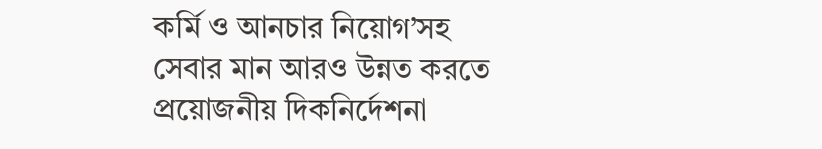কর্মি ও আনচার নিয়োগ’সহ সেবার মান আরও উন্নত করতে প্রয়োজনীয় দিকনির্দেশনা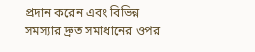প্রদান করেন এবং বিভিন্ন সমস্যার দ্রুত সমাধানের ওপর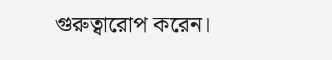গুরুত্বারোপ করেন।